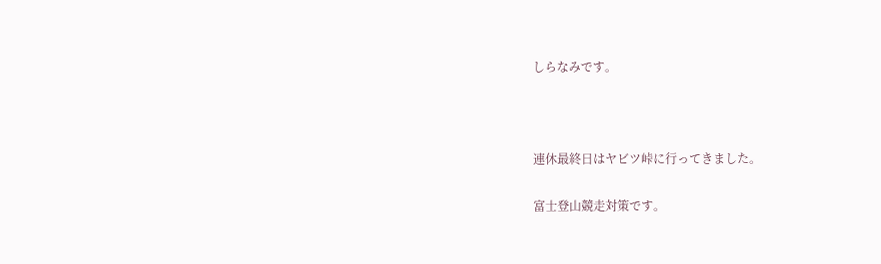しらなみです。



連休最終日はヤビツ峠に行ってきました。

富士登山競走対策です。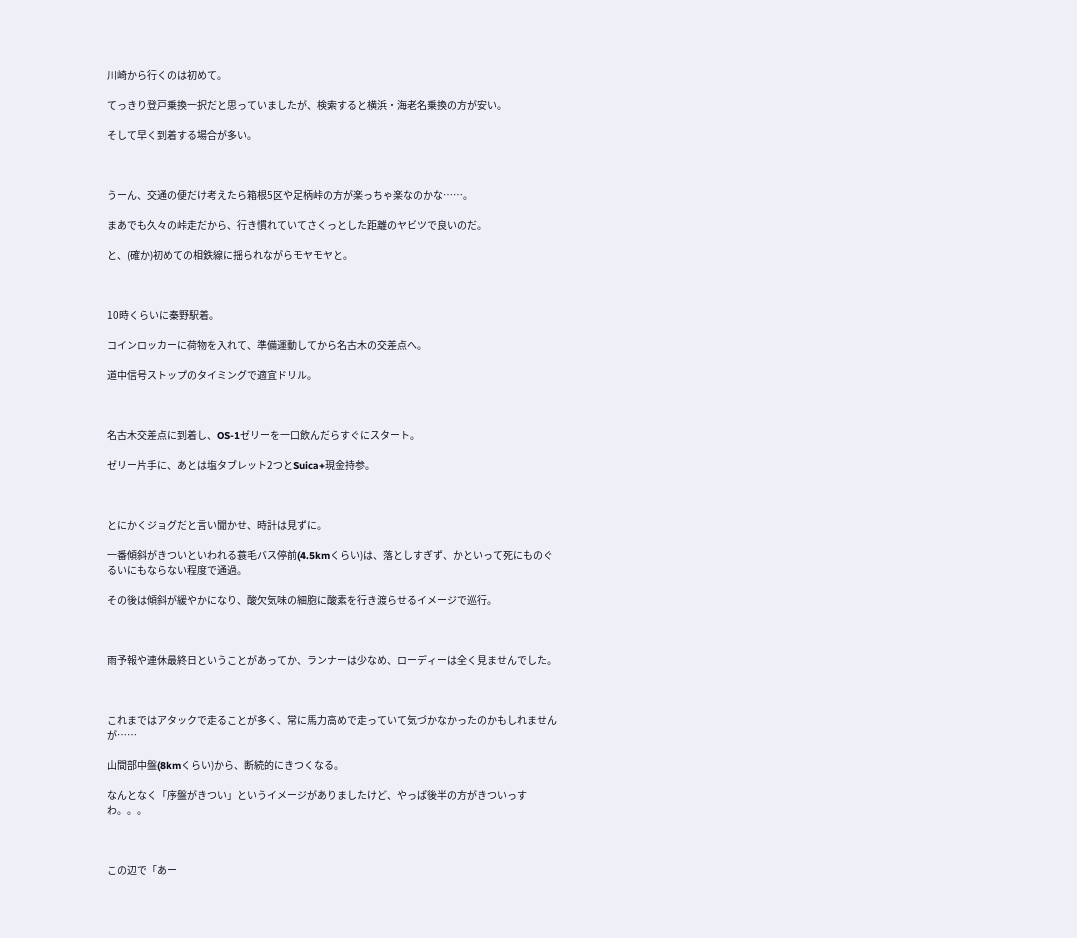川崎から行くのは初めて。

てっきり登戸乗換一択だと思っていましたが、検索すると横浜・海老名乗換の方が安い。

そして早く到着する場合が多い。



うーん、交通の便だけ考えたら箱根5区や足柄峠の方が楽っちゃ楽なのかな……。

まあでも久々の峠走だから、行き慣れていてさくっとした距離のヤビツで良いのだ。

と、(確か)初めての相鉄線に揺られながらモヤモヤと。



10時くらいに秦野駅着。

コインロッカーに荷物を入れて、準備運動してから名古木の交差点へ。

道中信号ストップのタイミングで適宜ドリル。



名古木交差点に到着し、OS-1ゼリーを一口飲んだらすぐにスタート。

ゼリー片手に、あとは塩タブレット2つとSuica+現金持参。



とにかくジョグだと言い聞かせ、時計は見ずに。

一番傾斜がきついといわれる蓑毛バス停前(4.5kmくらい)は、落としすぎず、かといって死にものぐるいにもならない程度で通過。

その後は傾斜が緩やかになり、酸欠気味の細胞に酸素を行き渡らせるイメージで巡行。



雨予報や連休最終日ということがあってか、ランナーは少なめ、ローディーは全く見ませんでした。



これまではアタックで走ることが多く、常に馬力高めで走っていて気づかなかったのかもしれませんが……

山間部中盤(8kmくらい)から、断続的にきつくなる。

なんとなく「序盤がきつい」というイメージがありましたけど、やっぱ後半の方がきついっすわ。。。



この辺で「あー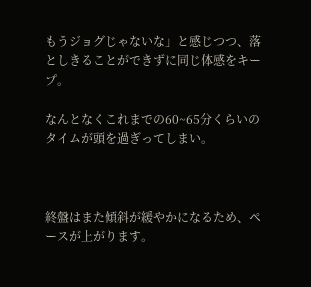もうジョグじゃないな」と感じつつ、落としきることができずに同じ体感をキープ。

なんとなくこれまでの60~65分くらいのタイムが頭を過ぎってしまい。



終盤はまた傾斜が緩やかになるため、ペースが上がります。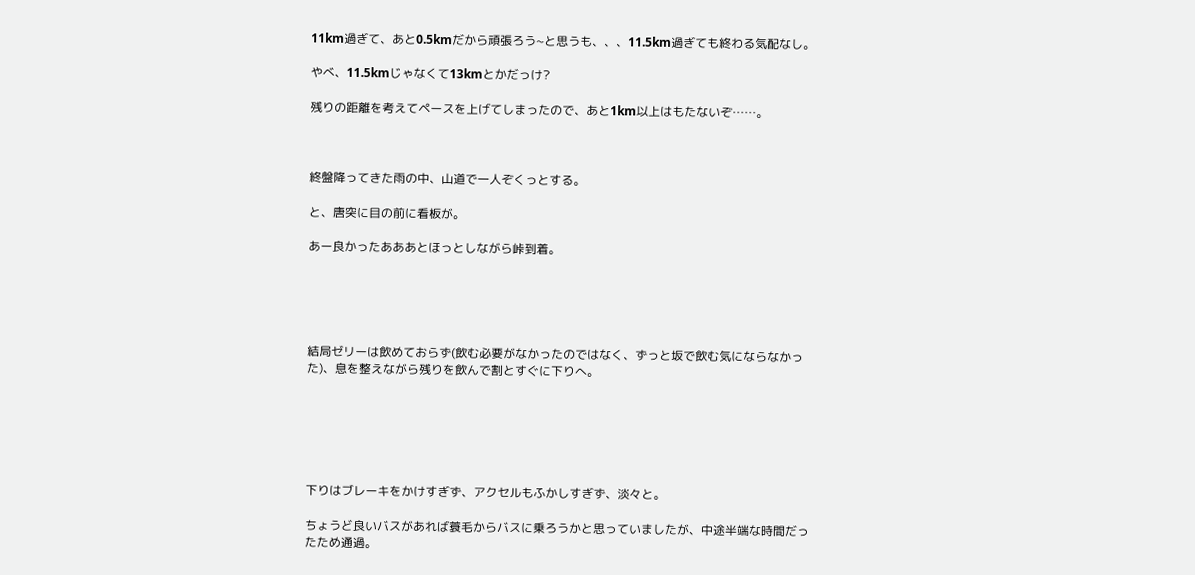11km過ぎて、あと0.5kmだから頑張ろう~と思うも、、、11.5km過ぎても終わる気配なし。

やべ、11.5kmじゃなくて13kmとかだっけ?

残りの距離を考えてペースを上げてしまったので、あと1km以上はもたないぞ……。



終盤降ってきた雨の中、山道で一人ぞくっとする。

と、唐突に目の前に看板が。

あー良かったあああとほっとしながら峠到着。





結局ゼリーは飲めておらず(飲む必要がなかったのではなく、ずっと坂で飲む気にならなかった)、息を整えながら残りを飲んで割とすぐに下りへ。






下りはブレーキをかけすぎず、アクセルもふかしすぎず、淡々と。

ちょうど良いバスがあれば蓑毛からバスに乗ろうかと思っていましたが、中途半端な時間だったため通過。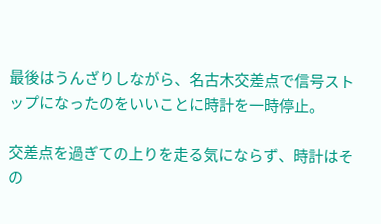最後はうんざりしながら、名古木交差点で信号ストップになったのをいいことに時計を一時停止。

交差点を過ぎての上りを走る気にならず、時計はその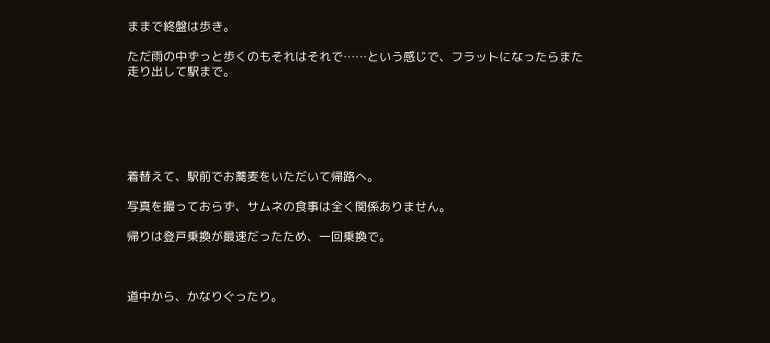ままで終盤は歩き。

ただ雨の中ずっと歩くのもそれはそれで……という感じで、フラットになったらまた走り出して駅まで。






着替えて、駅前でお蕎麦をいただいて帰路へ。

写真を撮っておらず、サムネの食事は全く関係ありません。

帰りは登戸乗換が最速だったため、一回乗換で。



道中から、かなりぐったり。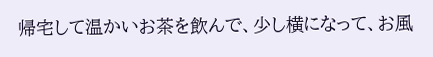帰宅して温かいお茶を飲んで、少し横になって、お風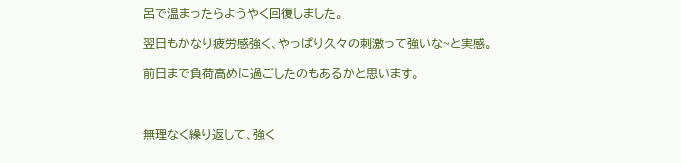呂で温まったらようやく回復しました。

翌日もかなり疲労感強く、やっぱり久々の刺激って強いな~と実感。

前日まで負荷高めに過ごしたのもあるかと思います。



無理なく繰り返して、強く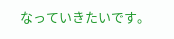なっていきたいです。